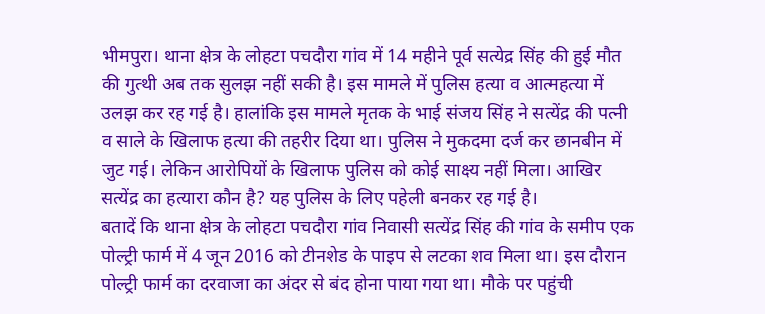भीमपुरा। थाना क्षेत्र के लोहटा पचदौरा गांव में 14 महीने पूर्व सत्येद्र सिंह की हुई मौत की गुत्थी अब तक सुलझ नहीं सकी है। इस मामले में पुलिस हत्या व आत्महत्या में उलझ कर रह गई है। हालांकि इस मामले मृतक के भाई संजय सिंह ने सत्येंद्र की पत्नी व साले के खिलाफ हत्या की तहरीर दिया था। पुलिस ने मुकदमा दर्ज कर छानबीन में जुट गई। लेकिन आरोपियों के खिलाफ पुलिस को कोई साक्ष्य नहीं मिला। आखिर सत्येंद्र का हत्यारा कौन है? यह पुलिस के लिए पहेली बनकर रह गई है।
बतादें कि थाना क्षेत्र के लोहटा पचदौरा गांव निवासी सत्येंद्र सिंह की गांव के समीप एक पोल्ट्री फार्म में 4 जून 2016 को टीनशेड के पाइप से लटका शव मिला था। इस दौरान पोल्ट्री फार्म का दरवाजा का अंदर से बंद होना पाया गया था। मौके पर पहुंची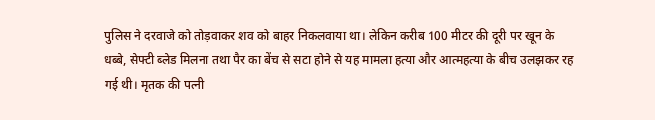पुलिस ने दरवाजे को तोड़वाकर शव को बाहर निकलवाया था। लेकिन करीब 100 मीटर की दूरी पर खून के धब्बे, सेफ्टी ब्लेड मिलना तथा पैर का बेंच से सटा होने से यह मामला हत्या और आत्महत्या के बीच उलझकर रह गई थी। मृतक की पत्नी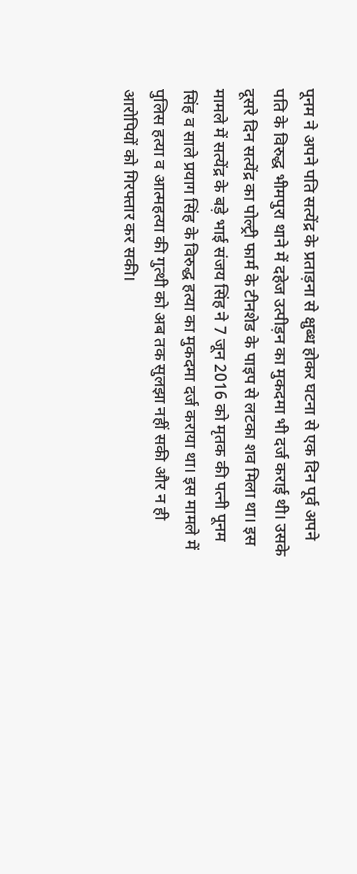पूनम ने अपने पति सत्येंद्र के प्रताड़ना से क्षुब्ध होकर घटना से एक दिन पूर्व अपने पति के विरुद्ध भीमपुरा थाने में दहेज उत्पीड़न का मुकदमा भी दर्ज कराई थी। उसके दूसरे दिन सत्येंद्र का पोल्ट्री फार्म के टीनशेड के पाइप से लटका शव मिला था। इस मामले में सत्येंद्र के बड़े भाई संजय सिंह ने 7 जून 2016 को मृतक की पत्नी पूनम सिंह व साले प्रयाग सिंह के विरुद्ध हत्या का मुकदमा दर्ज कराया था। इस मामले में पुलिस हत्या व आत्महत्या की गुत्थी को अब तक सुलझा नहीं सकी और न ही आरोपियों को गिरफ्तार कर सकी।